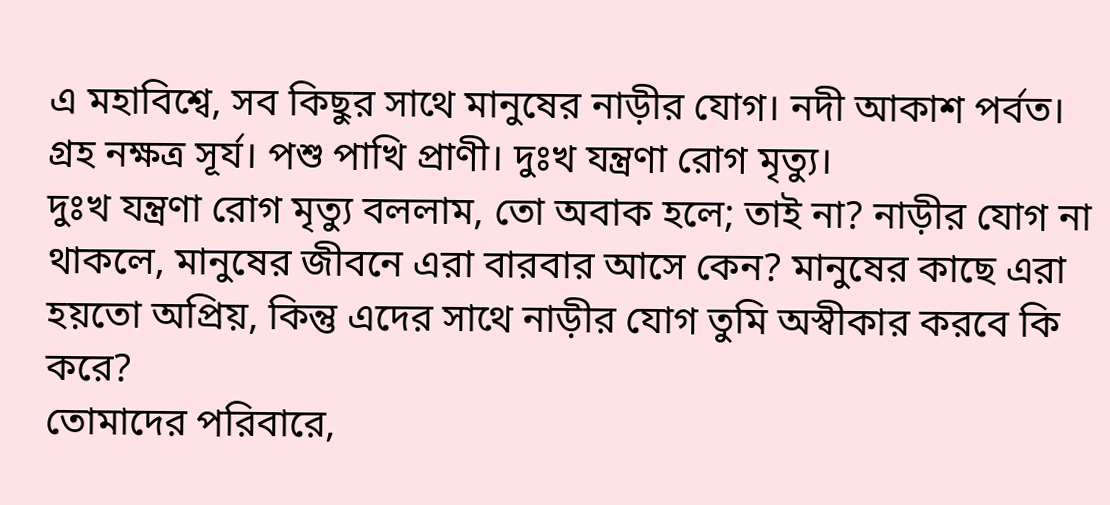এ মহাবিশ্বে, সব কিছুর সাথে মানুষের নাড়ীর যোগ। নদী আকাশ পর্বত। গ্রহ নক্ষত্র সূর্য। পশু পাখি প্রাণী। দুঃখ যন্ত্রণা রোগ মৃত্যু।
দুঃখ যন্ত্রণা রোগ মৃত্যু বললাম, তো অবাক হলে; তাই না? নাড়ীর যোগ না থাকলে, মানুষের জীবনে এরা বারবার আসে কেন? মানুষের কাছে এরা হয়তো অপ্রিয়, কিন্তু এদের সাথে নাড়ীর যোগ তুমি অস্বীকার করবে কি করে?
তোমাদের পরিবারে,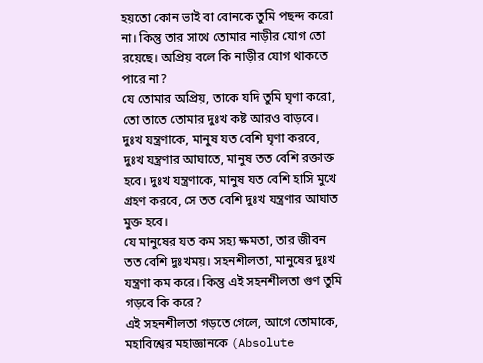হয়তো কোন ভাই বা বোনকে তুমি পছন্দ করো না। কিন্তু তার সাথে তোমার নাড়ীর যোগ তো রয়েছে। অপ্রিয় বলে কি নাড়ীর যোগ থাকতে পারে না?
যে তোমার অপ্রিয়, তাকে যদি তুমি ঘৃণা করো, তো তাতে তোমার দুঃখ কষ্ট আরও বাড়বে। দুঃখ যন্ত্রণাকে, মানুষ যত বেশি ঘৃণা করবে, দুঃখ যন্ত্রণার আঘাতে, মানুষ তত বেশি রক্তাক্ত হবে। দুঃখ যন্ত্রণাকে, মানুষ যত বেশি হাসি মুখে গ্রহণ করবে, সে তত বেশি দুঃখ যন্ত্রণার আঘাত মুক্ত হবে।
যে মানুষের যত কম সহ্য ক্ষমতা, তার জীবন তত বেশি দুঃখময়। সহনশীলতা, মানুষের দুঃখ যন্ত্রণা কম করে। কিন্তু এই সহনশীলতা গুণ তুমি গড়বে কি করে?
এই সহনশীলতা গড়তে গেলে, আগে তোমাকে, মহাবিশ্বের মহাজ্ঞানকে (Absolute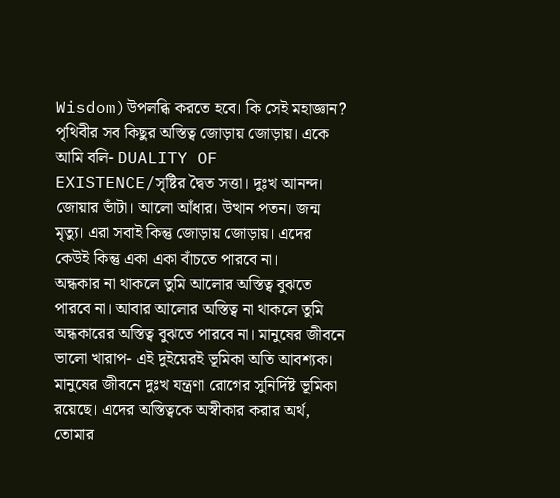Wisdom)উপলব্ধি করতে হবে। কি সেই মহাজ্ঞান? পৃথিবীর সব কিছুর অস্তিত্ব জোড়ায় জোড়ায়। একে আমি বলি- DUALITY OF EXISTENCE/সৃষ্টির দ্বৈত সত্তা। দুঃখ আনন্দ। জোয়ার ভাঁটা। আলো আঁধার। উত্থান পতন। জন্ম মৃত্যু। এরা সবাই কিন্তু জোড়ায় জোড়ায়। এদের কেউই কিন্তু একা একা বাঁচতে পারবে না।
অন্ধকার না থাকলে তুমি আলোর অস্তিত্ব বুঝতে পারবে না। আবার আলোর অস্তিত্ব না থাকলে তুমি অন্ধকারের অস্তিত্ব বুঝতে পারবে না। মানুষের জীবনে ভালো খারাপ- এই দুইয়েরই ভূমিকা অতি আবশ্যক। মানুষের জীবনে দুঃখ যন্ত্রণা রোগের সুনির্দিষ্ট ভূমিকা রয়েছে। এদের অস্তিত্বকে অস্বীকার করার অর্থ, তোমার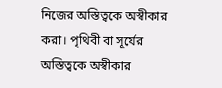নিজের অস্তিত্বকে অস্বীকার করা। পৃথিবী বা সূর্যের অস্তিত্বকে অস্বীকার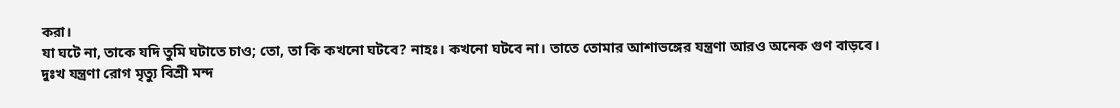করা।
যা ঘটে না, তাকে যদি তুমি ঘটাতে চাও; তো, তা কি কখনো ঘটবে? নাহঃ। কখনো ঘটবে না। তাতে তোমার আশাভঙ্গের যন্ত্রণা আরও অনেক গুণ বাড়বে।
দুঃখ যন্ত্রণা রোগ মৃত্যু বিশ্রী মন্দ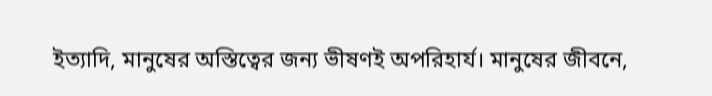ইত্যাদি, মানুষের অস্তিত্বের জন্য ভীষণই অপরিহার্য। মানুষের জীবনে,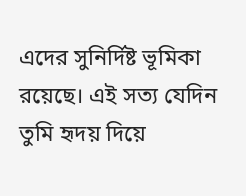এদের সুনির্দিষ্ট ভূমিকা রয়েছে। এই সত্য যেদিন তুমি হৃদয় দিয়ে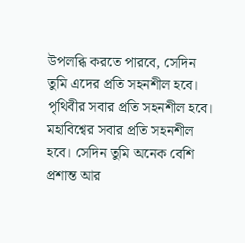উপলব্ধি করতে পারবে, সেদিন তুমি এদের প্রতি সহনশীল হবে। পৃথিবীর সবার প্রতি সহনশীল হবে। মহাবিশ্বের সবার প্রতি সহনশীল হবে। সেদিন তুমি অনেক বেশি প্রশান্ত আর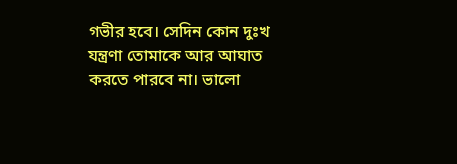গভীর হবে। সেদিন কোন দুঃখ যন্ত্রণা তোমাকে আর আঘাত করতে পারবে না। ভালো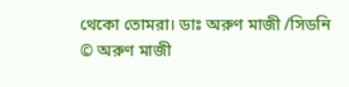থেকো তোমরা। ডাঃ অরুণ মাজী /সিডনি
© অরুণ মাজী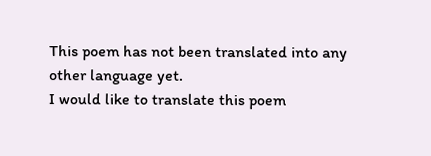This poem has not been translated into any other language yet.
I would like to translate this poem